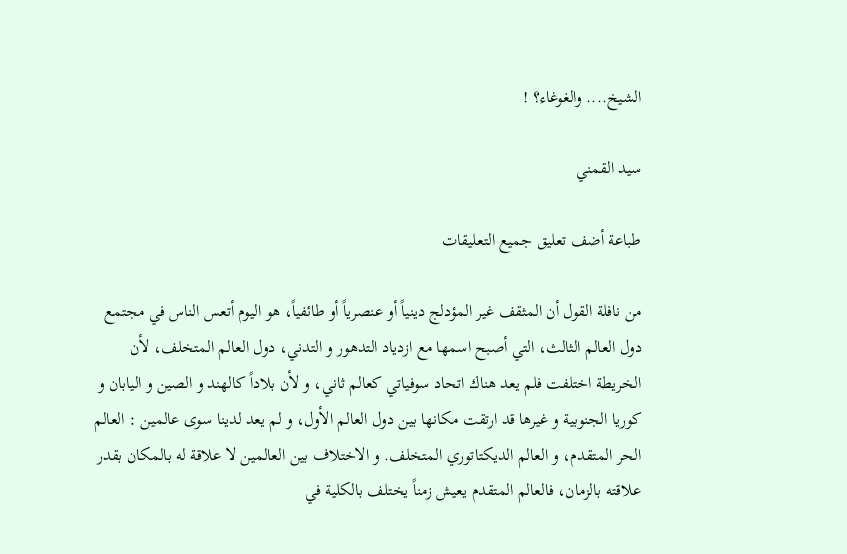الشيخ.... والغوغاء؟ !

سيد القمني

طباعة أضف تعليق جميع التعليقات

من نافلة القول أن المثقف غير المؤدلج دينياً أو عنصرياً أو طائفياً، هو اليوم أتعس الناس في مجتمع دول العالم الثالث، التي أصبح اسمها مع ازدياد التدهور و التدني، دول العالم المتخلف، لأن الخريطة اختلفت فلم يعد هناك اتحاد سوفياتي كعالم ثاني، و لأن بلاداً كالهند و الصين و اليابان و كوريا الجنوبية و غيرها قد ارتقت مكانها بين دول العالم الأول، و لم يعد لدينا سوى عالمين : العالم الحر المتقدم، و العالم الديكتاتوري المتخلف. و الاختلاف بين العالمين لا علاقة له بالمكان بقدر علاقته بالزمان، فالعالم المتقدم يعيش زمناً يختلف بالكلية في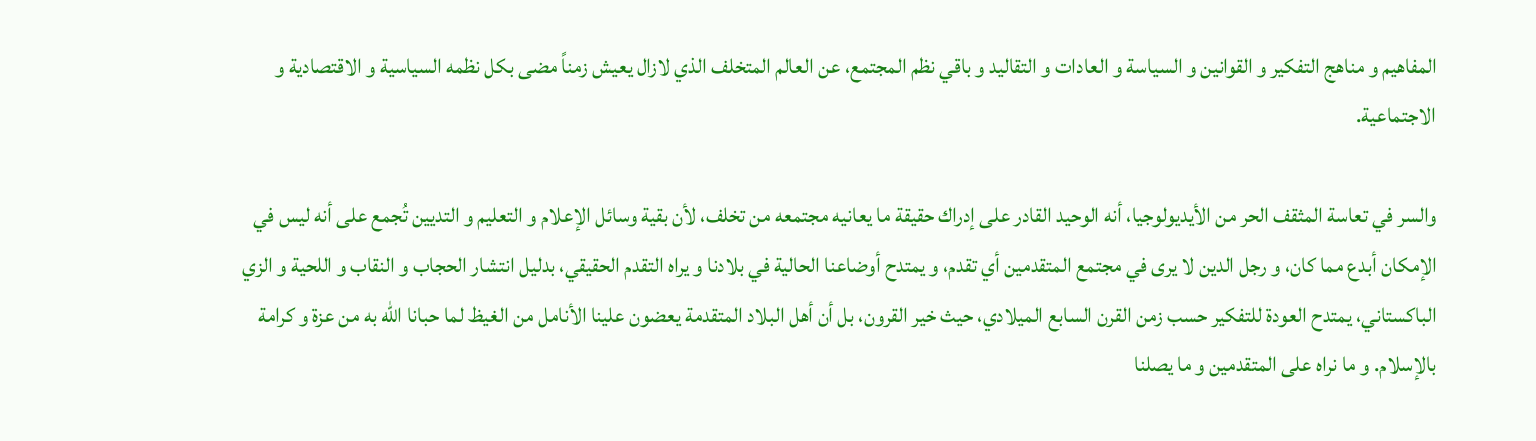المفاهيم و مناهج التفكير و القوانين و السياسة و العادات و التقاليد و باقي نظم المجتمع، عن العالم المتخلف الذي لازال يعيش زمناً مضى بكل نظمه السياسية و الاقتصادية و الاجتماعية.

والسر في تعاسة المثقف الحر من الأيديولوجيا، أنه الوحيد القادر على إدراك حقيقة ما يعانيه مجتمعه من تخلف، لأن بقية وسائل الإعلام و التعليم و التديين تُجمع على أنه ليس في الإمكان أبدع مما كان، و رجل الدين لا يرى في مجتمع المتقدمين أي تقدم، و يمتدح أوضاعنا الحالية في بلادنا و يراه التقدم الحقيقي، بدليل انتشار الحجاب و النقاب و اللحية و الزي الباكستاني، يمتدح العودة للتفكير حسب زمن القرن السابع الميلادي، حيث خير القرون، بل أن أهل البلاد المتقدمة يعضون علينا الأنامل من الغيظ لما حبانا الله به من عزة و كرامة بالإسلام. و ما نراه على المتقدمين و ما يصلنا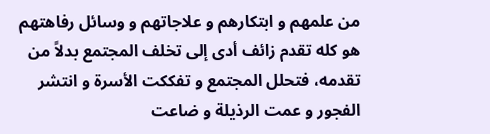من علمهم و ابتكارهم و علاجاتهم و وسائل رفاهتهم هو كله تقدم زائف أدى إلى تخلف المجتمع بدلاً من تقدمه، فتحلل المجتمع و تفككت الأسرة و انتشر الفجور و عمت الرذيلة و ضاعت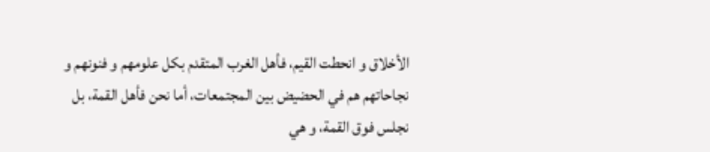الأخلاق و انحطت القيم، فأهل الغرب المتقدم بكل علومهم و فنونهم و نجاحاتهم هم في الحضيض بين المجتمعات، أما نحن فأهل القمة، بل نجلس فوق القمة، و هي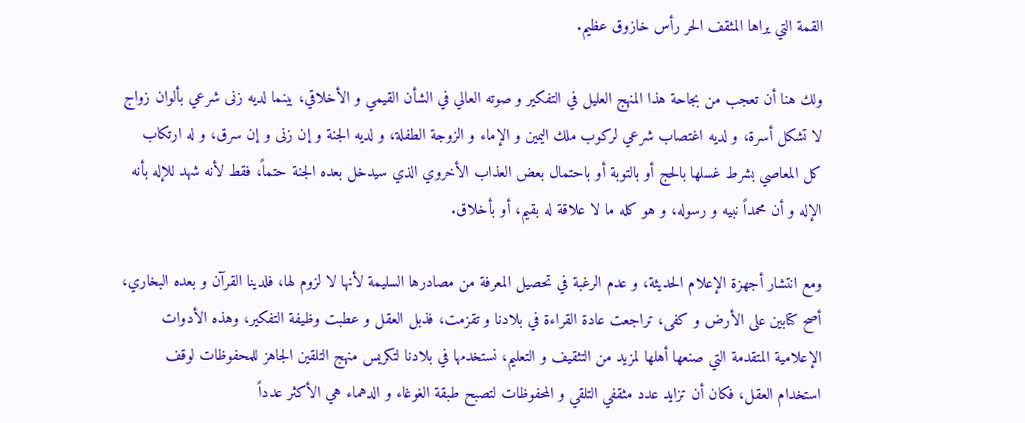القمة التي يراها المثقف الحر رأس خازوق عظيم.

ولك هنا أن تعجب من بجاحة هذا المنهج العليل في التفكير و صوته العالي في الشأن القيمي و الأخلاقي، بينما لديه زنى شرعي بألوان زواج لا تشكل أسرة، و لديه اغتصاب شرعي لركوب ملك اليمين و الإماء و الزوجة الطفلة، و لديه الجنة و إن زنى و إن سرق، و له ارتكاب كل المعاصي بشرط غسلها بالحج أو بالتوبة أو باحتمال بعض العذاب الأخروي الذي سيدخل بعده الجنة حتماً، فقط لأنه شهد للإله بأنه الإله و أن محمداً نبيه و رسوله، و هو كله ما لا علاقة له بقيم، أو بأخلاق.

ومع انتشار أجهزة الإعلام الحديثة، و عدم الرغبة في تحصيل المعرفة من مصادرها السليمة لأنها لا لزوم لها، فلدينا القرآن و بعده البخاري، أصح كتابين على الأرض و كفى، تراجعت عادة القراءة في بلادنا و تقزمت، فذبل العقل و عطبت وظيفة التفكير، وهذه الأدوات الإعلامية المتقدمة التي صنعها أهلها لمزيد من التثقيف و التعليم، نستخدمها في بلادنا لتكريس منهج التلقين الجاهز للمحفوظات لوقف استخدام العقل، فكان أن تزايد عدد مثقفي التلقي و المحفوظات لتصبح طبقة الغوغاء و الدهماء هي الأكثر عدداً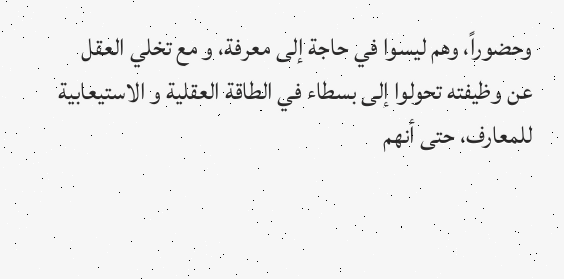وحضوراً، وهم ليسوا في حاجة إلى معرفة، و مع تخلي العقل عن وظيفته تحولوا إلى بسطاء في الطاقة العقلية و الاستيعابية للمعارف، حتى أنهم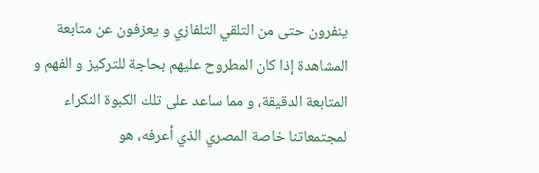ينفرون حتى من التلقي التلفازي و يعزفون عن متابعة المشاهدة إذا كان المطروح عليهم بحاجة للتركيز و الفهم و المتابعة الدقيقة، و مما ساعد على تلك الكبوة النكراء لمجتمعاتنا خاصة المصري الذي أعرفه، هو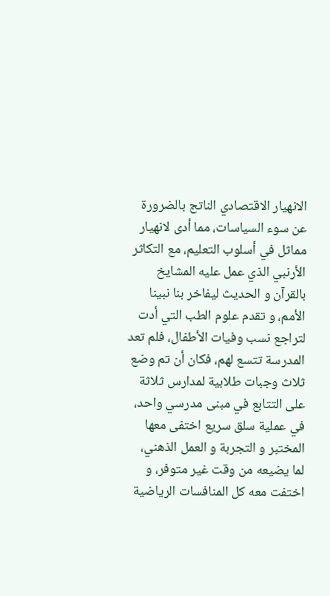الانهيار الاقتصادي الناتج بالضرورة عن سوء السياسات، مما أدى لانهيار مماثل في أسلوب التعليم، مع التكاثر الأرنبي الذي عمل عليه المشايخ بالقرآن و الحديث ليفاخر بنا نبينا الأمم، و تقدم علوم الطب التي أدت لتراجع نسب وفيات الأطفال، فلم تعد المدرسة تتسع لهم، فكان أن تم وضع ثلاث وجبات طلابية لمدارس ثلاثة على التتابع في مبنى مدرسي واحد، في عملية سلق سريع اختفى معها المختبر و التجربة و العمل الذهني، لما يضيعه من وقت غير متوفر، و اختفت معه كل المنافسات الرياضية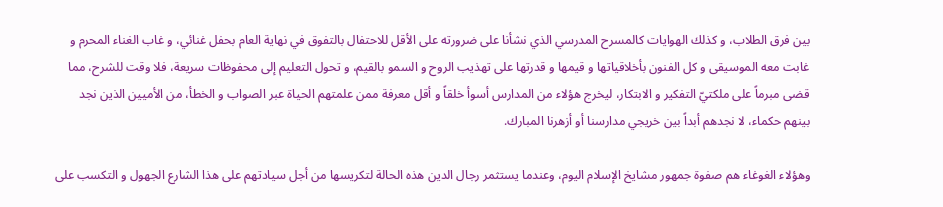بين فرق الطلاب، و كذلك الهوايات كالمسرح المدرسي الذي نشأنا على ضرورته على الأقل للاحتفال بالتفوق في نهاية العام بحفل غنائي، و غاب الغناء المحرم و غابت معه الموسيقى و كل الفنون بأخلاقياتها و قيمها و قدرتها على تهذيب الروح و السمو بالقيم، و تحول التعليم إلى محفوظات سريعة، فلا وقت للشرح، مما قضى مبرماً على ملكتيّ التفكير و الابتكار، ليخرج هؤلاء من المدارس أسوأ خلقاً و أقل معرفة ممن علمتهم الحياة عبر الصواب و الخطأ، من الأميين الذين نجد بينهم حكماء، لا نجدهم أبداً بين خريجي مدارسنا أو أزهرنا المبارك.

وهؤلاء الغوغاء هم صفوة جمهور مشايخ الإسلام اليوم، وعندما يستثمر رجال الدين هذه الحالة لتكريسها من أجل سيادتهم على هذا الشارع الجهول و التكسب على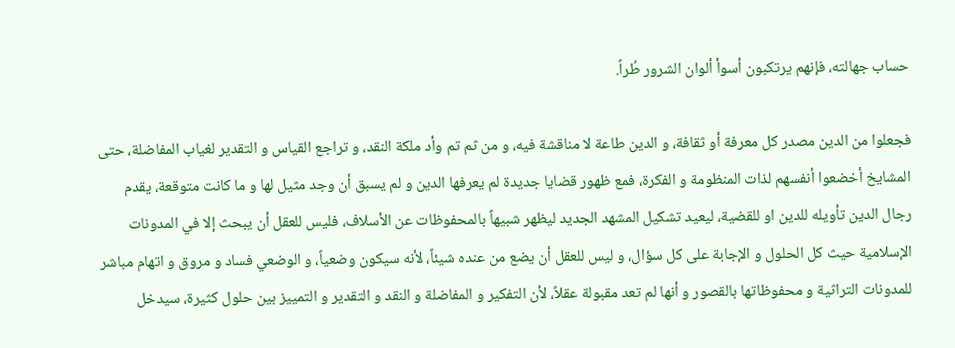حساب جهالته، فإنهم يرتكبون أسوأ ألوان الشرور طُراً.

فجعلوا من الدين مصدر كل معرفة أو ثقافة، و الدين طاعة لا مناقشة فيه، و من ثم تم وأد ملكة النقد، و تراجع القياس و التقدير لغياب المفاضلة، حتى المشايخ أخضعوا أنفسهم لذات المنظومة و الفكرة، فمع ظهور قضايا جديدة لم يعرفها الدين و لم يسبق أن وجد مثيل لها و ما كانت متوقعة، يقدم رجال الدين تأويله للدين او للقضية، ليعيد تشكيل المشهد الجديد ليظهر شبيهاً بالمحفوظات عن الأسلاف، فليس للعقل أن يبحث إلا في المدونات الإسلامية حيث كل الحلول و الإجابة على كل سؤال، و ليس للعقل أن يضع من عنده شيئاً، لأنه سيكون وضعياً، و الوضعي فساد و مروق و اتهام مباشر للمدونات التراثية و محفوظاتها بالقصور و أنها لم تعد مقبولة عقلاً، لأن التفكير و المفاضلة و النقد و التقدير و التمييز بين حلول كثيرة، سيدخل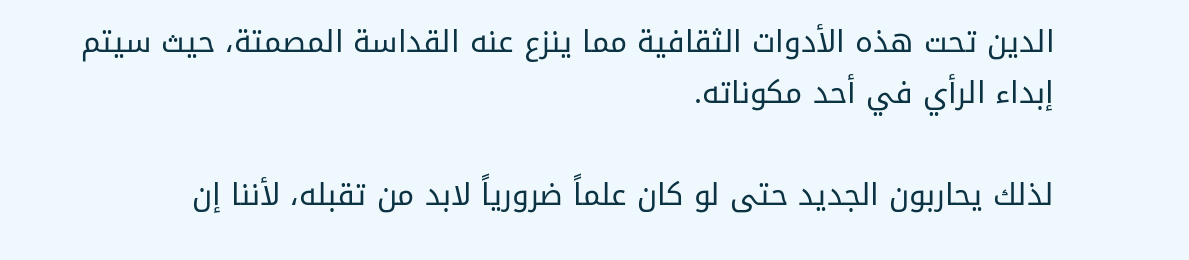الدين تحت هذه الأدوات الثقافية مما ينزع عنه القداسة المصمتة، حيث سيتم إبداء الرأي في أحد مكوناته.

لذلك يحاربون الجديد حتى لو كان علماً ضرورياً لابد من تقبله، لأننا إن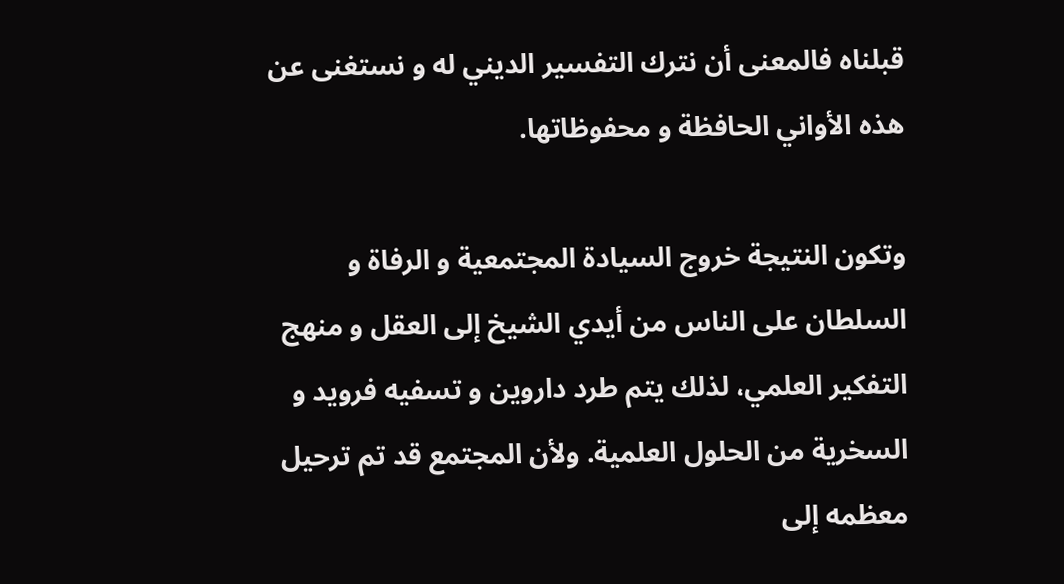قبلناه فالمعنى أن نترك التفسير الديني له و نستغنى عن هذه الأواني الحافظة و محفوظاتها.

وتكون النتيجة خروج السيادة المجتمعية و الرفاة و السلطان على الناس من أيدي الشيخ إلى العقل و منهج التفكير العلمي، لذلك يتم طرد داروين و تسفيه فرويد و السخرية من الحلول العلمية. ولأن المجتمع قد تم ترحيل معظمه إلى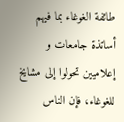طائفة الغوغاء بما فيهم أساتذة جامعات و إعلاميين تحولوا إلى مشايخ للغوغاء، فإن الناس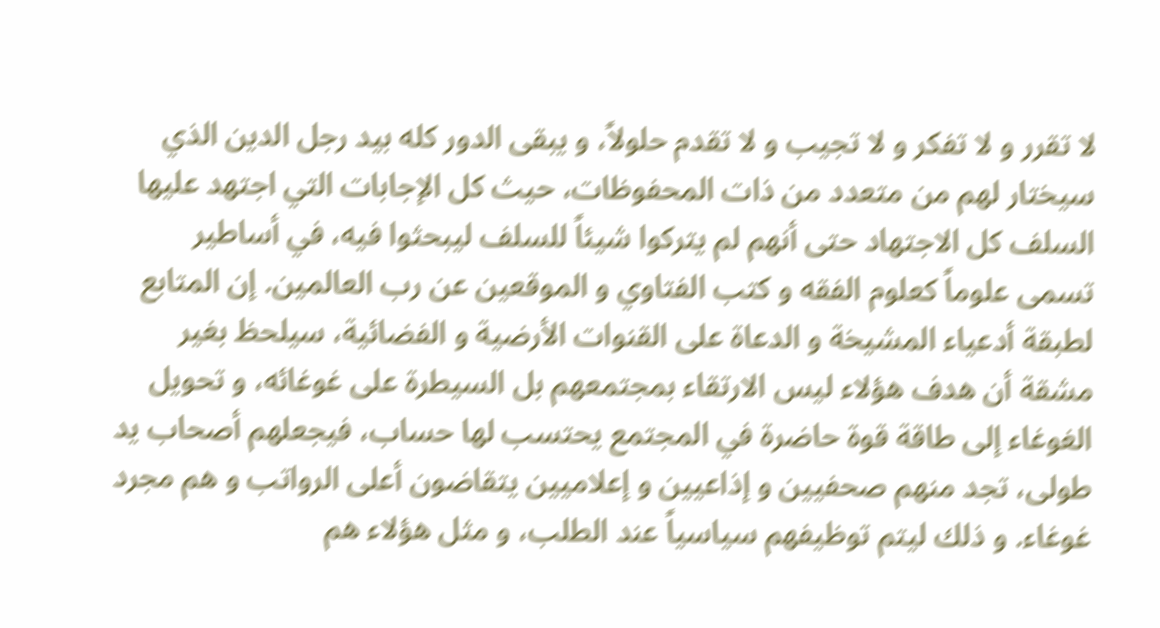لا تقرر و لا تفكر و لا تجيب و لا تقدم حلولاً، و يبقى الدور كله بيد رجل الدين الذي سيختار لهم من متعدد من ذات المحفوظات، حيث كل الإجابات التي اجتهد عليها السلف كل الاجتهاد حتى أنهم لم يتركوا شيئاً للسلف ليبحثوا فيه، في أساطير تسمى علوماً كعلوم الفقه و كتب الفتاوي و الموقعين عن رب العالمين. إن المتابع لطبقة أدعياء المشيخة و الدعاة على القنوات الأرضية و الفضائية، سيلحظ بغير مشقة أن هدف هؤلاء ليس الارتقاء بمجتمعهم بل السيطرة على غوغائه، و تحويل الغوغاء إلى طاقة قوة حاضرة في المجتمع يحتسب لها حساب، فيجعلهم أصحاب يد طولى، تجد منهم صحفيين و إذاعيين و إعلاميين يتقاضون أعلى الرواتب و هم مجرد غوغاء. و ذلك ليتم توظيفهم سياسياً عند الطلب، و مثل هؤلاء هم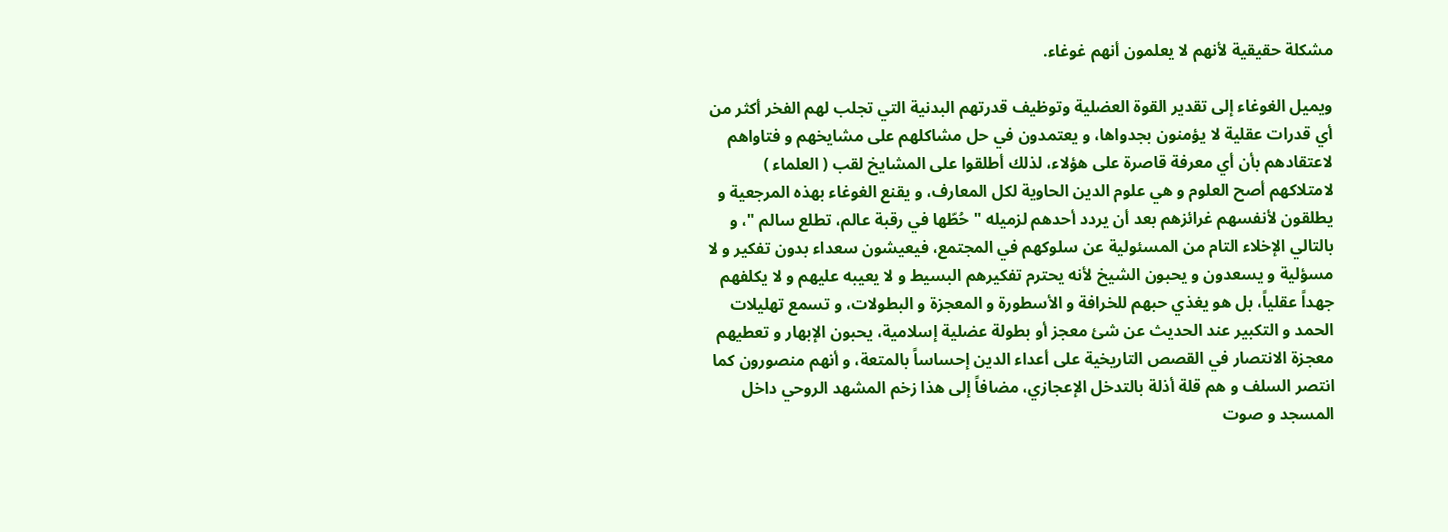مشكلة حقيقية لأنهم لا يعلمون أنهم غوغاء.

ويميل الغوغاء إلى تقدير القوة العضلية وتوظيف قدرتهم البدنية التي تجلب لهم الفخر أكثر من أي قدرات عقلية لا يؤمنون بجدواها، و يعتمدون في حل مشاكلهم على مشايخهم و فتاواهم لاعتقادهم بأن أي معرفة قاصرة على هؤلاء، لذلك أطلقوا على المشايخ لقب ( العلماء ) لامتلاكهم أصح العلوم و هي علوم الدين الحاوية لكل المعارف، و يقنع الغوغاء بهذه المرجعية و يطلقون لأنفسهم غرائزهم بعد أن يردد أحدهم لزميله " حُطّها في رقبة عالم، تطلع سالم "، و بالتالي الإخلاء التام من المسئولية عن سلوكهم في المجتمع، فيعيشون سعداء بدون تفكير و لا مسؤلية و يسعدون و يحبون الشيخ لأنه يحترم تفكيرهم البسيط و لا يعيبه عليهم و لا يكلفهم جهداً عقلياً، بل هو يغذي حبهم للخرافة و الأسطورة و المعجزة و البطولات، و تسمع تهليلات الحمد و التكبير عند الحديث عن شئ معجز أو بطولة عضلية إسلامية، يحبون الإبهار و تعطيهم معجزة الانتصار في القصص التاريخية على أعداء الدين إحساساً بالمتعة، و أنهم منصورون كما انتصر السلف و هم قلة أذلة بالتدخل الإعجازي، مضافاً إلى هذا زخم المشهد الروحي داخل المسجد و صوت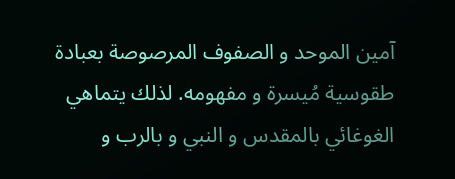آمين الموحد و الصفوف المرصوصة بعبادة طقوسية مُيسرة و مفهومه. لذلك يتماهي الغوغائي بالمقدس و النبي و بالرب و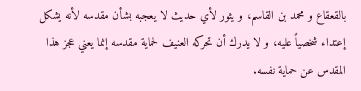بالقعقاع و محمد بن القاسم، و يثور لأي حديث لا يعجبه بشأن مقدسه لأنه يشكل إعتداء شخصياً عليه، و لا يدرك أن تحركه العنيف لحماية مقدسه إنما يعني عجز هذا المقدس عن حماية نفسه.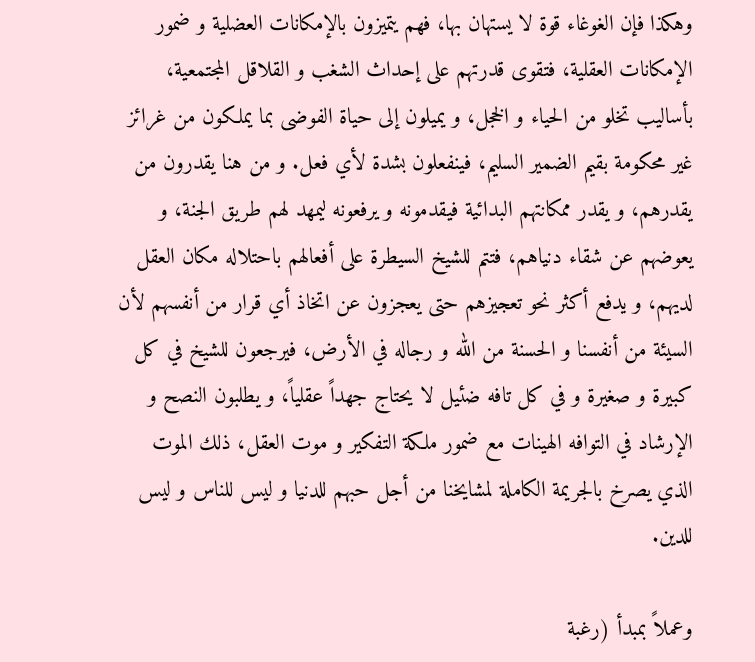وهكذا فإن الغوغاء قوة لا يستهان بها، فهم يتميزون بالإمكانات العضلية و ضمور الإمكانات العقلية، فتقوى قدرتهم على إحداث الشغب و القلاقل المجتمعية، بأساليب تخلو من الحياء و الخجل، و يميلون إلى حياة الفوضى بما يملكون من غرائز غير محكومة بقيم الضمير السليم، فينفعلون بشدة لأي فعل. و من هنا يقدرون من يقدرهم، و يقدر ممكانتهم البدائية فيقدمونه و يرفعونه ليمهد لهم طريق الجنة، و يعوضهم عن شقاء دنياهم، فتتم للشيخ السيطرة على أفعالهم باحتلاله مكان العقل لديهم، و يدفع أكثر نحو تعجيزهم حتى يعجزون عن اتخاذ أي قرار من أنفسهم لأن السيئة من أنفسنا و الحسنة من الله و رجاله في الأرض، فيرجعون للشيخ في كل كبيرة و صغيرة و في كل تافه ضئيل لا يحتاج جهداً عقلياً، و يطلبون النصح و الإرشاد في التوافه الهينات مع ضمور ملكة التفكير و موت العقل، ذلك الموت الذي يصرخ بالجريمة الكاملة لمشايخنا من أجل حبهم للدنيا و ليس للناس و ليس للدين.

وعملاً بمبدأ (رغبة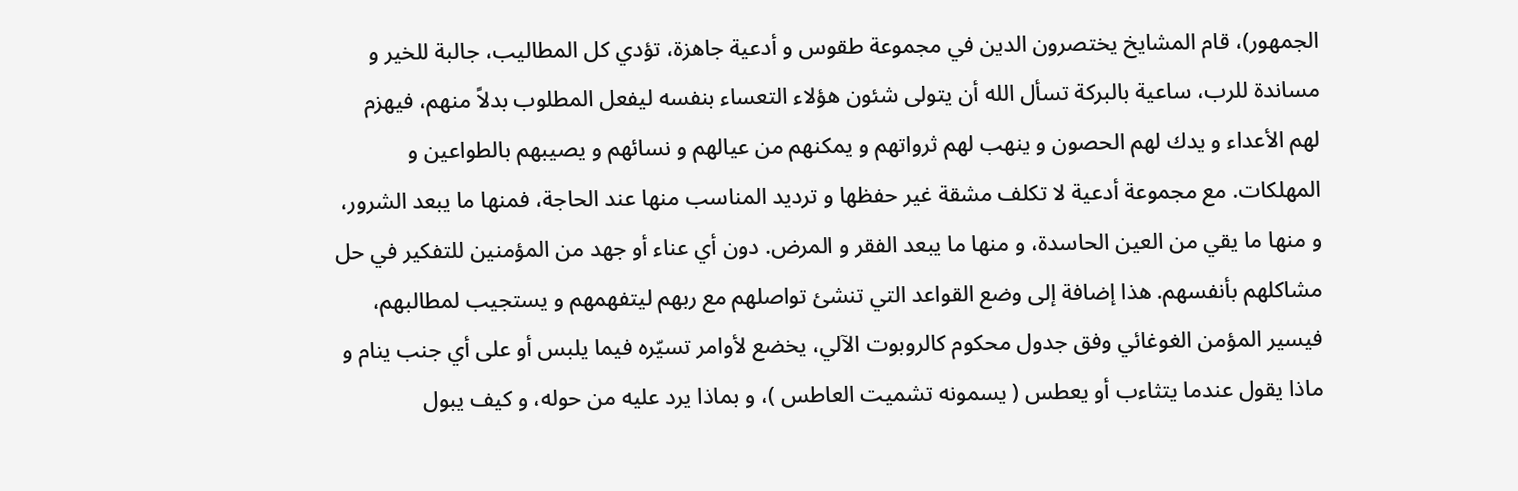الجمهور)، قام المشايخ يختصرون الدين في مجموعة طقوس و أدعية جاهزة، تؤدي كل المطاليب، جالبة للخير و مساندة للرب، ساعية بالبركة تسأل الله أن يتولى شئون هؤلاء التعساء بنفسه ليفعل المطلوب بدلاً منهم، فيهزم لهم الأعداء و يدك لهم الحصون و ينهب لهم ثرواتهم و يمكنهم من عيالهم و نسائهم و يصيبهم بالطواعين و المهلكات. مع مجموعة أدعية لا تكلف مشقة غير حفظها و ترديد المناسب منها عند الحاجة، فمنها ما يبعد الشرور، و منها ما يقي من العين الحاسدة، و منها ما يبعد الفقر و المرض. دون أي عناء أو جهد من المؤمنين للتفكير في حل مشاكلهم بأنفسهم. هذا إضافة إلى وضع القواعد التي تنشئ تواصلهم مع ربهم ليتفهمهم و يستجيب لمطالبهم، فيسير المؤمن الغوغائي وفق جدول محكوم كالروبوت الآلي، يخضع لأوامر تسيّره فيما يلبس أو على أي جنب ينام و ماذا يقول عندما يتثاءب أو يعطس ( يسمونه تشميت العاطس )، و بماذا يرد عليه من حوله، و كيف يبول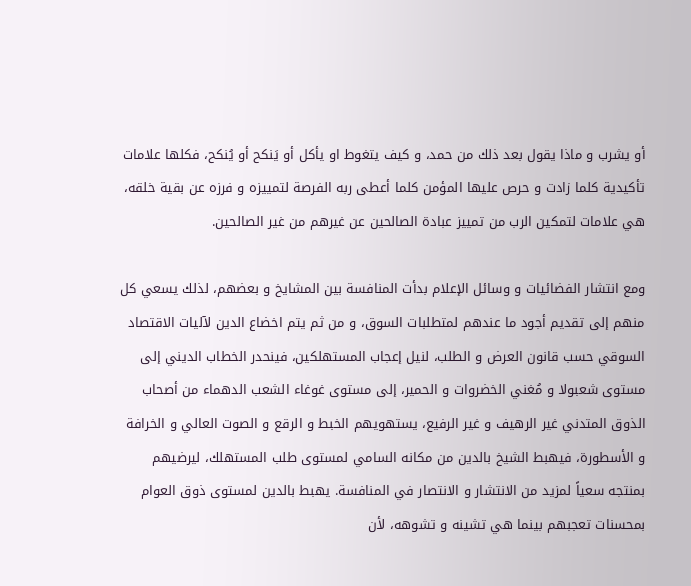أو يشرب و ماذا يقول بعد ذلك من حمد، و كيف يتغوط او يأكل أو يَنكح أو يُنكح، فكلها علامات تأكيدية كلما زادت و حرص عليها المؤمن كلما أعطى ربه الفرصة لتمييزه و فرزه عن بقية خلقه، هي علامات لتمكين الرب من تمييز عبادة الصالحين عن غيرهم من غير الصالحين.

ومع انتشار الفضائيات و وسائل الإعلام بدأت المنافسة بين المشايخ و بعضهم، لذلك يسعي كل منهم إلى تقديم أجود ما عندهم لمتطلبات السوق، و من ثم يتم اخضاع الدين لآليات الاقتصاد السوقي حسب قانون العرض و الطلب، لنيل إعجاب المستهلكين، فينحدر الخطاب الديني إلى مستوى شعبولا و مُغني الخضروات و الحمير، إلى مستوى غوغاء الشعب الدهماء من أصحاب الذوق المتدني غير الرهيف و غير الرفيع، يستهويهم الخبط و الرقع و الصوت العالي و الخرافة و الأسطورة، فيهبط الشيخ بالدين من مكانه السامي لمستوى طلب المستهلك، ليرضيهم بمنتجه سعياً لمزيد من الانتشار و الانتصار في المنافسة. يهبط بالدين لمستوى ذوق العوام بمحسنات تعجبهم بينما هي تشينه و تشوهه، لأن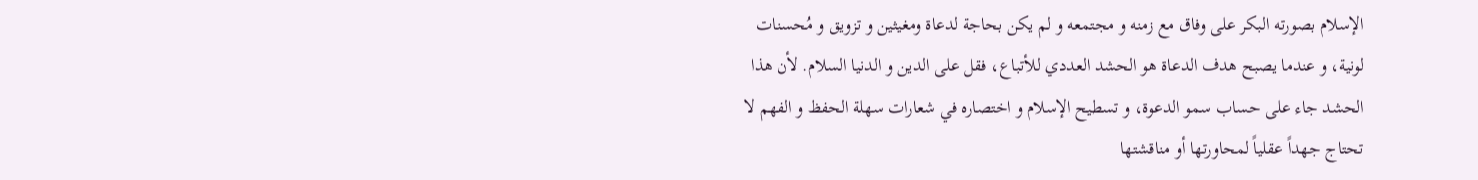الإسلام بصورته البكر على وفاق مع زمنه و مجتمعه و لم يكن بحاجة لدعاة ومغيثين و تزويق و مُحسنات لونية، و عندما يصبح هدف الدعاة هو الحشد العددي للأتباع، فقل على الدين و الدنيا السلام. لأن هذا الحشد جاء على حساب سمو الدعوة، و تسطيح الإسلام و اختصاره في شعارات سهلة الحفظ و الفهم لا تحتاج جهداً عقلياً لمحاورتها أو مناقشتها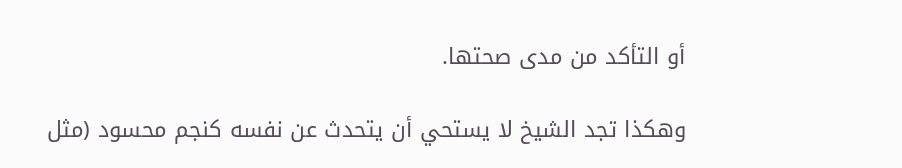أو التأكد من مدى صحتها.

وهكذا تجد الشيخ لا يستحي أن يتحدث عن نفسه كنجم محسود (مثل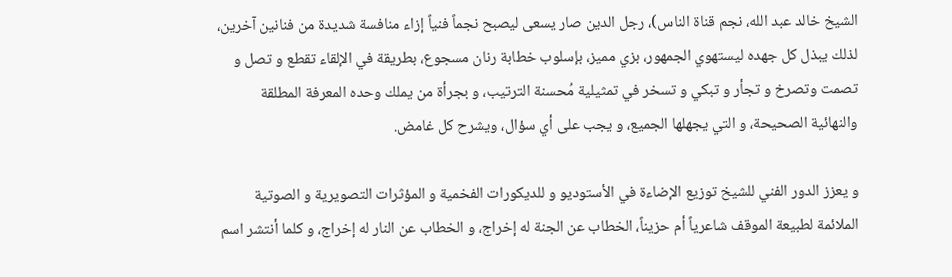الشيخ خالد عبد الله، نجم قناة الناس)، رجل الدين صار يسعى ليصبح نجماً فنياً إزاء منافسة شديدة من فنانين آخرين، لذلك يبذل كل جهده ليستهوي الجمهور، بزي مميز، بإسلوب خطابة رنان مسجوع، بطريقة في الإلقاء تقطع و تصل و تصمت وتصرخ و تجأر و تبكي و تسخر في تمثيلية مُحسنة الترتيب، و بجرأة من يملك وحده المعرفة المطلقة والنهائية الصحيحة، و التي يجهلها الجميع، و يجب على أي سؤال، ويشرح كل غامض.

و يعزز الدور الفني للشيخ توزيع الإضاءة في الأستوديو و للديكورات الفخمية و المؤثرات التصويرية و الصوتية الملائمة لطبيعة الموقف شاعرياً أم حزيناً، الخطاب عن الجنة له إخراج، و الخطاب عن النار له إخراج، و كلما أنتشر اسم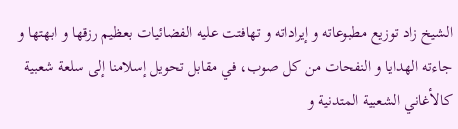الشيخ زاد توزيع مطبوعاته و إيراداته و تهافتت عليه الفضائيات بعظيم رزقها و ابهتها و جاءته الهدايا و النفحات من كل صوب، في مقابل تحويل إسلامنا إلى سلعة شعبية كالأغاني الشعبية المتدنية و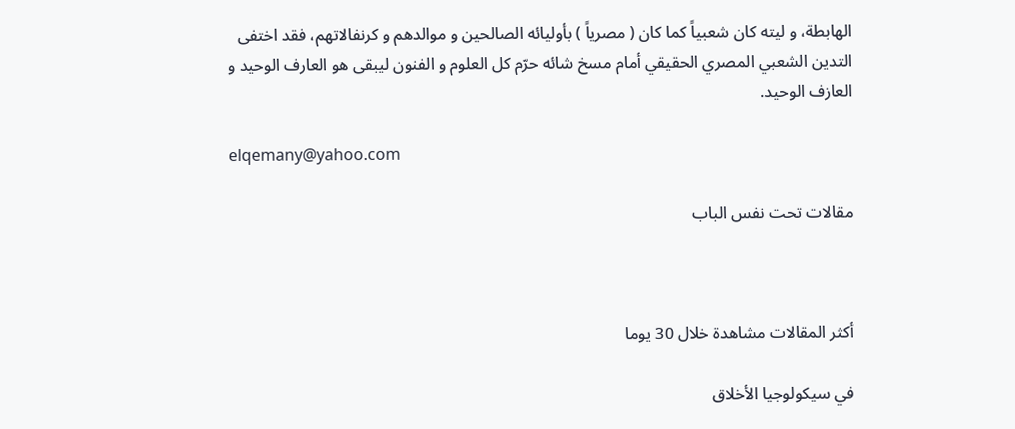الهابطة، و ليته كان شعبياً كما كان ( مصرياً ) بأوليائه الصالحين و موالدهم و كرنفالاتهم، فقد اختفى التدين الشعبي المصري الحقيقي أمام مسخ شائه حرّم كل العلوم و الفنون ليبقى هو العارف الوحيد و العازف الوحيد.

elqemany@yahoo.com

مقالات تحت نفس الباب



أكثر المقالات مشاهدة خلال 30 يوما

في سيكولوجيا الأخلاق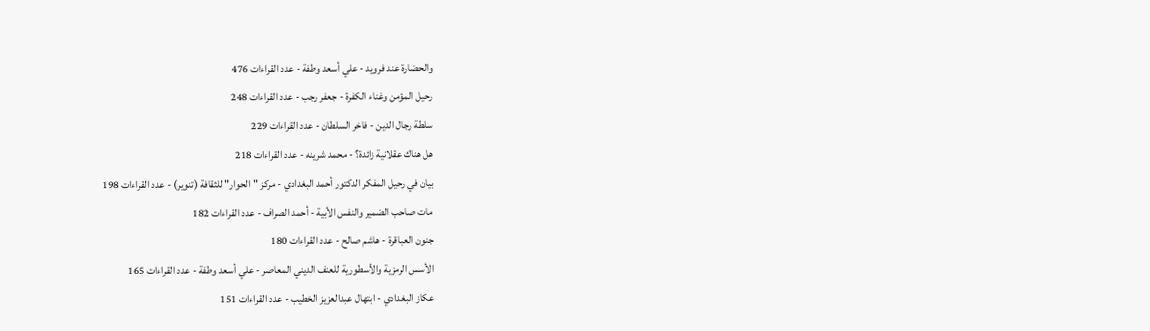والحضارة عند فرويد - علي أسعد وطفة - عدد القراءات 476
رحيل المؤمن وغناء الكفرة - جعفر رجب - عدد القراءات 248
سلطة رجال الدين - فاخر السلطان - عدد القراءات 229
هل هناك عقلانية زائدة؟ - محمد شرينه - عدد القراءات 218
بيان في رحيل المفكر الدكتور أحمد البغدادي - مركز "الحوار" للثقافة (تنوير) - عدد القراءات 198
مات صاحب الضمير والنفس الأبية - أحمد الصراف - عدد القراءات 182
جنون العباقرة - هاشم صالح - عدد القراءات 180
الأسس الرمزية والأسطورية للعنف الديني المعاصر - علي أسعد وطفة - عدد القراءات 165
عكاز البغدادي - ابتهال عبدالعزيز الخطيب - عدد القراءات 151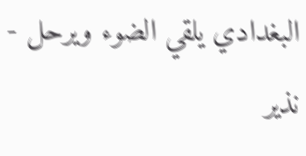البغدادي يلقي الضوء ويرحل - نذير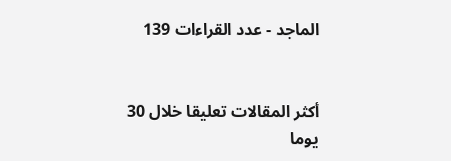الماجد - عدد القراءات 139


أكثر المقالات تعليقا خلال 30 يوما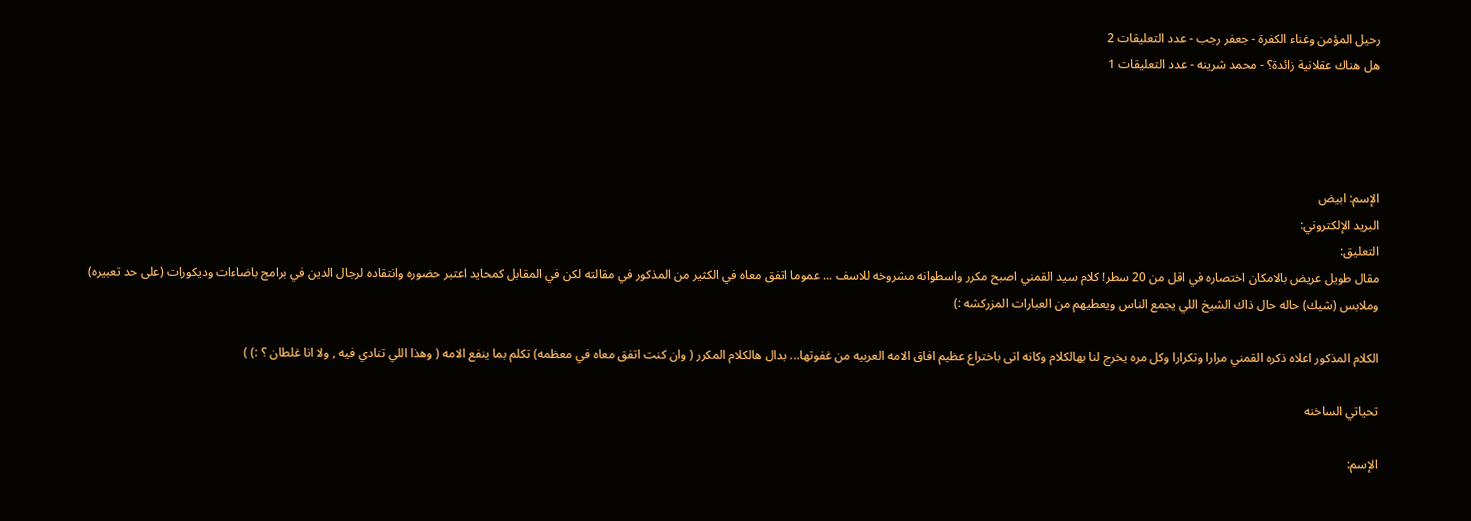رحيل المؤمن وغناء الكفرة - جعفر رجب - عدد التعليقات 2
هل هناك عقلانية زائدة؟ - محمد شرينه - عدد التعليقات 1




الإسم: ابيض
البريد الإلكتروني:
التعليق:
مقال طويل عريض بالامكان اختصاره في اقل من 20 سطر! كلام سيد القمني اصبح مكرر واسطوانه مشروخه للاسف ... عموما اتفق معاه في الكثير من المذكور في مقالته لكن في المقابل كمحايد اعتبر حضوره وانتقاده لرجال الدين في برامج باضاءات وديكورات (على حد تعبيره) وملابس (شيك) حاله حال ذاك الشيخ اللي يجمع الناس ويعطيهم من العبارات المزركشه :)

الكلام المذكور اعلاه ذكره القمني مرارا وتكرارا وكل مره يخرج لنا بهالكلام وكانه اتى باختراع عظيم افاق الامه العربيه من غفوتها... بدال هالكلام المكرر ( وان كنت اتفق معاه في معظمه) تكلم بما ينفع الامه ( وهذا اللي تنادي فيه , ولا انا غلطان ؟ :) )

تحياتي الساخنه

الإسم: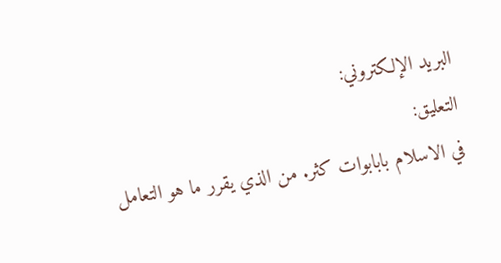البريد الإلكتروني:
التعليق:
في الاسلام بابابوات كثر. من الذي يقرر ما هو التعامل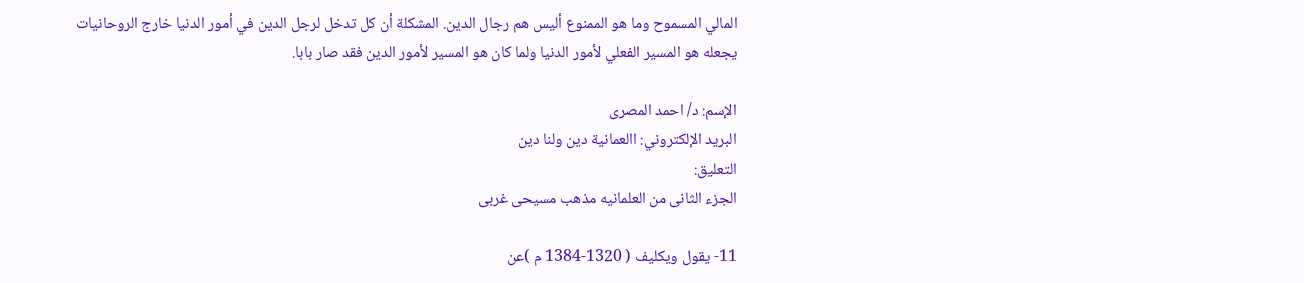المالي المسموح وما هو الممنوع أليس هم رجال الدين. المشكلة أن كل تدخل لرجل الدين في أمور الدنيا خارج الروحانيات يجعله هو المسير الفعلي لأمور الدنيا ولما كان هو المسير لأمور الدين فقد صار بابا.

الإسم: د/ احمد المصرى
البريد الإلكتروني: االعمانية دين ولنا دين
التعليق:
الجزء الثانى من العلمانيه مذهب مسيحى غربى

11- يقول ويكليف ( 1320-1384 م )عن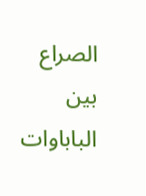الصراع بين الباباوات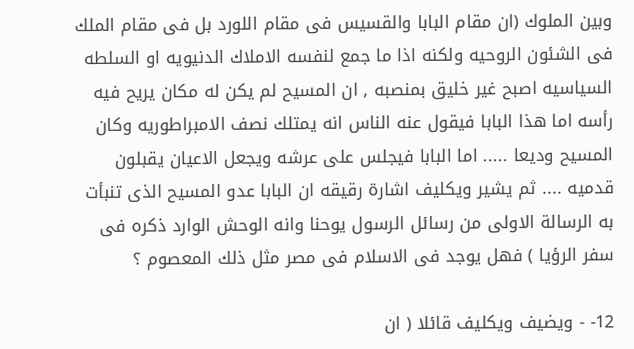وبين الملوك (ان مقام البابا والقسيس فى مقام اللورد بل فى مقام الملك فى الشئون الروحيه ولكنه اذا ما جمع لنفسه الاملاك الدنيويه او السلطه السياسيه اصبح غير خليق بمنصبه , ان المسيح لم يكن له مكان يريح فيه رأسه اما هذا البابا فيقول عنه الناس انه يمتلك نصف الامبراطوريه وكان المسيح وديعا ..... اما البابا فيجلس على عرشه ويجعل الاعيان يقبلون قدميه .... ثم يشير ويكليف اشارة رقيقه ان البابا عدو المسيح الذى تنبأت به الرسالة الاولى من رسائل الرسول يوحنا وانه الوحش الوارد ذكره فى سفر الرؤيا ) فهل يوجد فى الاسلام فى مصر مثل ذلك المعصوم ؟

12- - ويضيف ويكليف قائلا ( ان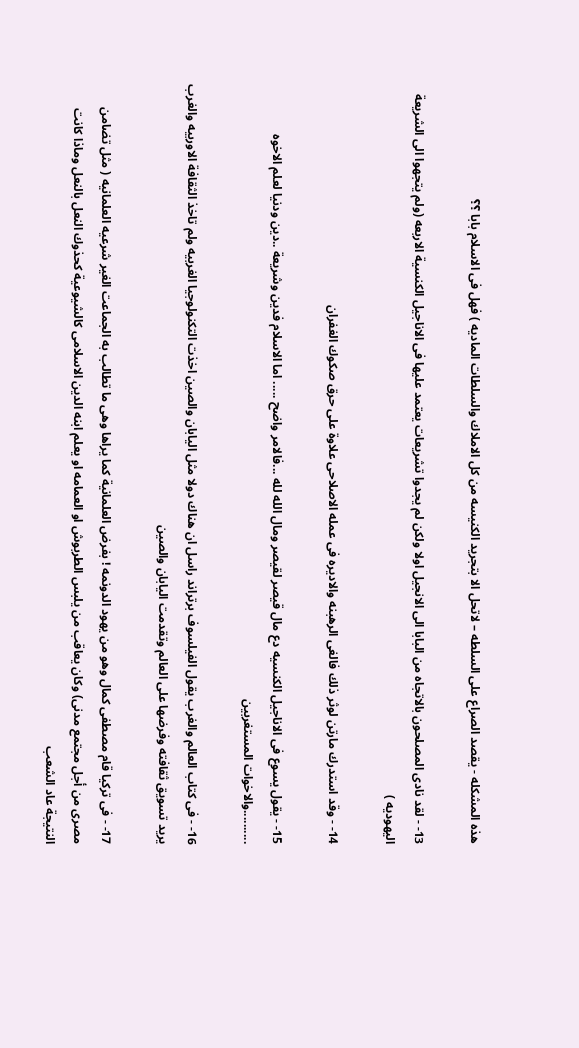هذه المشكله - يقصد الصراع على السلطه – لاتحل الا بتجريد الكنيسه من كل الاملاك والسلطات الماديه ) فهل فى الاسلام بابا ؟؟

13- - لقد نادى المصلحون بالاتجاه من البابا الى الانجيل اولا ولكن لم يجدوا تشريعات يعتمد عليها فى الاناجيل الكنسية الاربعه (ولم يتجهوا الى الشريعة اليهوديه )

14- - وقد استدرك مارتن لوثر ذلك فالغى الرهبنه والاديره فى عمله الاصلاحى علاوة على حرق صكوك الغفران

15- - يقول يسوع فى الاناجيل الكنسيه دع مال قيصر لقيصر ومال الله لله ...فالامر واضح ..... اما الاسلام فدين وشريعة ..دين ودنيا لعلم الاخوه ..........والاخوات المستغربين

16- - فى كتاب العالم والغرب يقول الفيلسوف برتراند راسل ان هناك دولا مثل اليابان والصين اخذت التكنولوجيا الغربيه ولم تاخذ الثقافة الاوربيه والغرب يريد تسويق ثقافته وفرضها على العالم وتقدمت اليابان والصين

17- - فى تركيا قام مصطفى كمال وهو من يهود الدونمه ! بفرض العلمانية كما يراها وهى ما تطالب به الجماعت الغير شرعيه العلمانيه ( مثل تضامن مصرى من أجل مجتمع مدنى) وكان يعاقب من يلبس الطربوش او العمامه او يعلم ابنه الدين الاسلامى كالشيوعية كحذوك النعل بالنعل وماذا كانت النتيجة عاد الشعب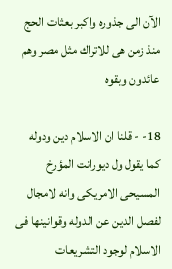الآن الى جذوره واكبر بعثات الحج منذ زمن هى للاتراك مثل مصر وهم عائدون وبقوه

18- - قلنا ان الاسلام دين ودوله كما يقول ول ديورانت المؤرخ المسيحى الامريكى وانه لامجال لفصل الدين عن الدوله وقوانينها فى الاسلام لوجود التشريعات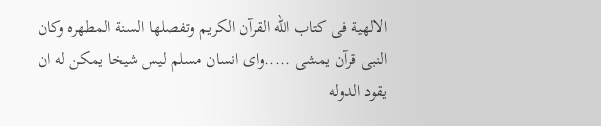الالهية فى كتاب الله القرآن الكريم وتفصلها السنة المطهره وكان النبى قرآن يمشى .....واى انسان مسلم ليس شيخا يمكن له ان يقود الدوله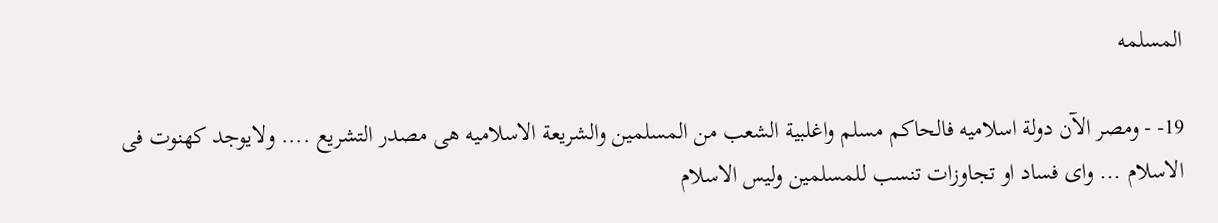المسلمه

19- - ومصر الآن دولة اسلاميه فالحاكم مسلم واغلبية الشعب من المسلمين والشريعة الاسلاميه هى مصدر التشريع .... ولايوجد كهنوت فى الاسلام ... واى فساد او تجاوزات تنسب للمسلمين وليس الاسلام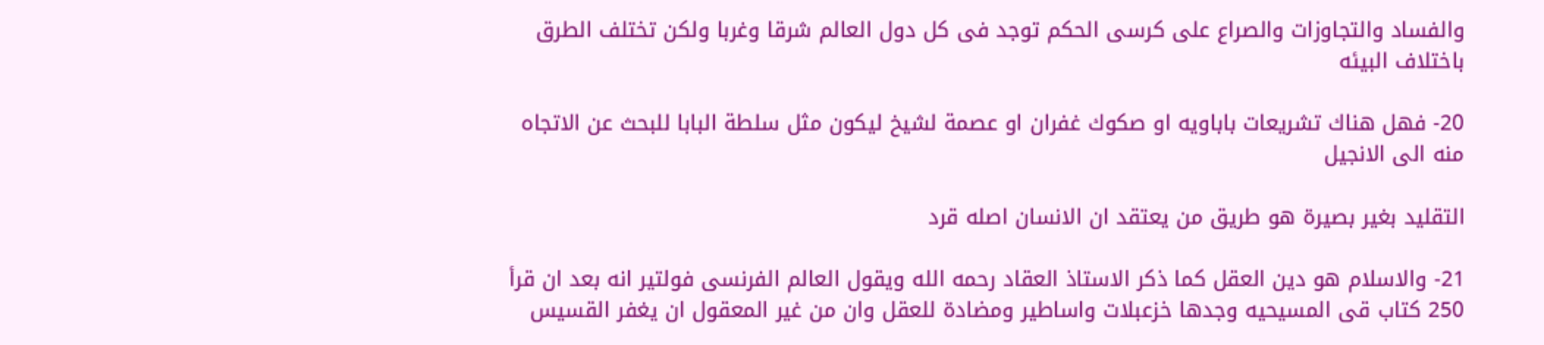والفساد والتجاوزات والصراع على كرسى الحكم توجد فى كل دول العالم شرقا وغربا ولكن تختلف الطرق باختلاف البيئه

20- فهل هناك تشريعات باباويه او صكوك غفران او عصمة لشيخ ليكون مثل سلطة البابا للبحث عن الاتجاه منه الى الانجيل

التقليد بغير بصيرة هو طريق من يعتقد ان الانسان اصله قرد

21- والاسلام هو دين العقل كما ذكر الاستاذ العقاد رحمه الله ويقول العالم الفرنسى فولتير انه بعد ان قرأ 250 كتاب قى المسيحيه وجدها خزعبلات واساطير ومضادة للعقل وان من غير المعقول ان يغفر القسيس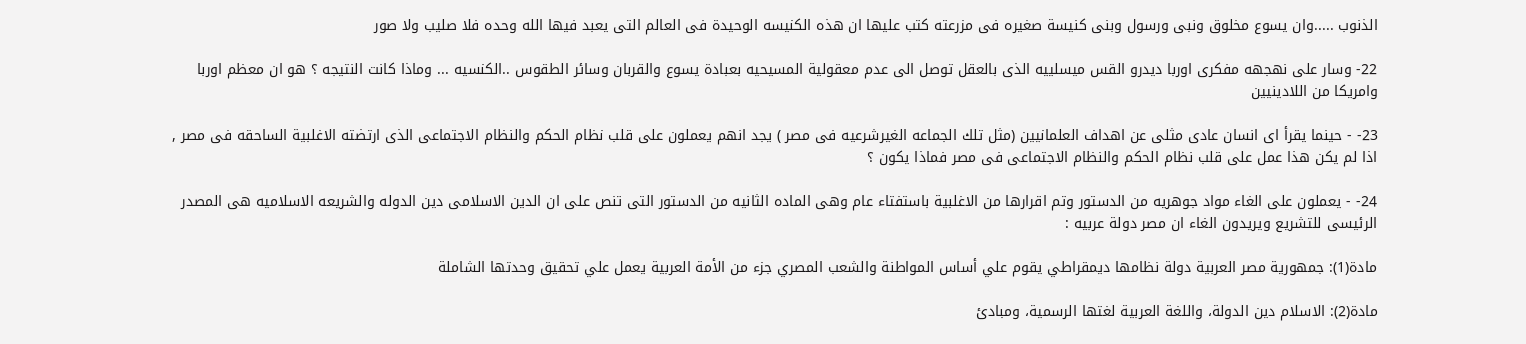الذنوب .....وان يسوع مخلوق ونبى ورسول وبنى كنيسة صغيره فى مزرعته كتب عليها ان هذه الكنيسه الوحيدة فى العالم التى يعبد فيها الله وحده فلا صليب ولا صور

22- وسار على نهجهه مفكرى اوربا ديدرو القس ميسلييه الذى بالعقل توصل الى عدم معقولية المسيحيه بعبادة يسوع والقربان وسائر الطقوس ..الكنسيه ... وماذا كانت النتيجه ؟ هو ان معظم اوربا وامريكا من اللادينيين

23- - حينما يقرأ اى انسان عادى مثلى عن اهداف العلمانيين (مثل تلك الجماعه الغيرشرعيه فى مصر ) يجد انهم يعملون على قلب نظام الحكم والنظام الاجتماعى الذى ارتضته الاغلبية الساحقه فى مصر , اذا لم يكن هذا عمل على قلب نظام الحكم والنظام الاجتماعى فى مصر فماذا يكون ؟

24- - يعملون على الغاء مواد جوهريه من الدستور وتم اقرارها من الاغلبية باستفتاء عام وهى الماده الثانيه من الدستور التى تنص على ان الدين الاسلامى دين الدوله والشريعه الاسلاميه هى المصدر الرئيسى للتشريع ويريدون الغاء ان مصر دولة عربيه :

مادة(1): جمهورية مصر العربية دولة نظامها ديمقراطي يقوم علي أساس المواطنة والشعب المصري جزء من الأمة العربية يعمل علي تحقيق وحدتها الشاملة

مادة(2): الاسلام دين الدولة، واللغة العربية لغتها الرسمية، ومبادئ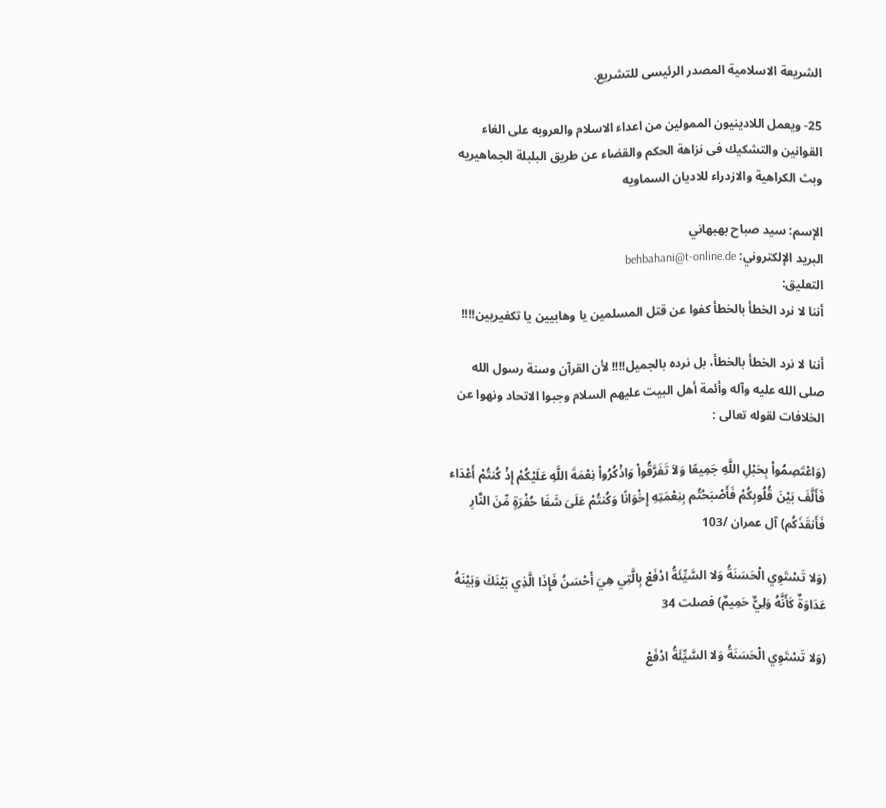الشريعة الاسلامية المصدر الرئيسى للتشريع.

25- ويعمل اللادينيون الممولين من اعداء الاسلام والعروبه على الغاء القوانين والتشكيك فى نزاهة الحكم والقضاء عن طريق البلبلة الجماهيريه وبث الكراهية والازدراء للاديان السماويه

الإسم: سيد صباح بهبهاني
البريد الإلكتروني: behbahani@t-online.de
التعليق:
أننا لا نرد الخطأ بالخطأ كفوا عن قتل المسلمين يا وهابيين يا تكفيريين!!!!

أننا لا نرد الخطأ بالخطأ، بل نرده بالجميل!!!! لأن القرآن وسنة رسول الله صلى الله عليه وآله وأئمة أهل البيت عليهم السلام وجبوا الاتحاد ونهوا عن الخلافات لقوله تعالى :

(وَاعْتَصِمُواْ بِحَبْلِ اللَّهِ جَمِيعًا وَلاَ تَفَرَّقُواْ وَاذْكُرُواْ نِعْمَةَ اللَّهِ عَلَيْكُمْ إِذْ كُنتُمْ أَعْدَاء فَأَلَّفَ بَيْنَ قُلُوبِكُمْ فَأَصْبَحْتُم بِنِعْمَتِهِ إِخْوَانًا وَكُنتُمْ عَلَىَ شَفَا حُفْرَةٍ مِّنَ النَّارِ فَأَنقَذَكُم) آل عمران /103

(وَلا تَسْتَوِي الْحَسَنَةُ وَلا السَّيِّئَةُ ادْفَعْ بِالَّتِي هِيَ أَحْسَنُ فَإِذَا الَّذِي بَيْنَكَ وَبَيْنَهُ عَدَاوَةٌ كَأَنَّهُ وَلِيٌّ حَمِيمٌ) فصلت 34

(وَلا تَسْتَوِي الْحَسَنَةُ وَلا السَّيِّئَةُ ادْفَعْ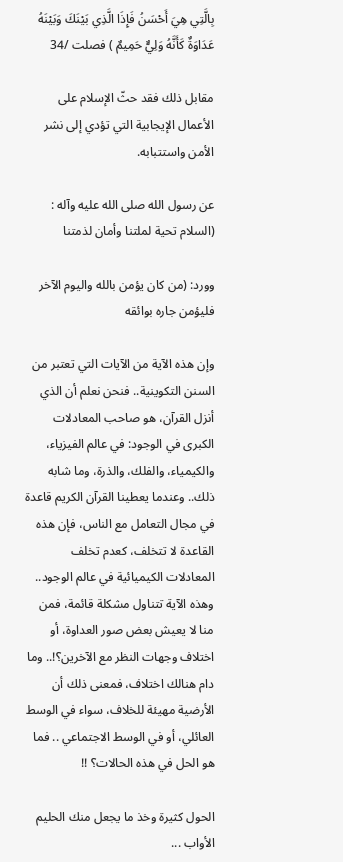بِالَّتِي هِيَ أَحْسَنُ فَإِذَا الَّذِي بَيْنَكَ وَبَيْنَهُ عَدَاوَةٌ كَأَنَّهُ وَلِيٌّ حَمِيمٌ ) فصلت /34

مقابل ذلك فقد حثّ الإسلام على الأعمال الإيجابية التي تؤدي إلى نشر الأمن واستتبابه.

عن رسول الله صلى الله عليه وآله : (السلام تحية لملتنا وأمان لذمتنا

وورد: (من كان يؤمن بالله واليوم الآخر فليؤمن جاره بوائقه

وإن هذه الآية من الآيات التي تعتبر من السنن التكوينية.. فنحن نعلم أن الذي أنزل القرآن، هو صاحب المعادلات الكبرى في الوجود: في عالم الفيزياء، والكيمياء، والفلك، والذرة، وما شابه ذلك.. وعندما يعطينا القرآن الكريم قاعدة في مجال التعامل مع الناس، فإن هذه القاعدة لا تتخلف، كعدم تخلف المعادلات الكيميائية في عالم الوجود.. وهذه الآية تتناول مشكلة قائمة، فمن منا لا يعيش بعض صور العداوة، أو اختلاف وجهات النظر مع الآخرين؟!.. وما دام هنالك اختلاف، فمعنى ذلك أن الأرضية مهيئة للخلاف، سواء في الوسط العائلي، أو في الوسط الاجتماعي .. فما هو الحل في هذه الحالات؟ !!

الحول كثيرة وخذ ما يجعل منك الحليم الأواب ...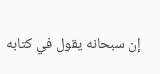إن سبحانه يقول في كتابه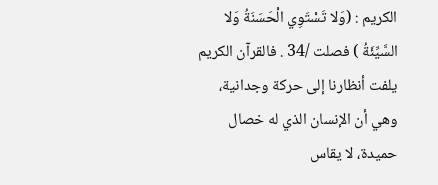الكريم : (وَلا تَسْتَوِي الْحَسَنَةُ وَلا السَّيِّئَةُ ) فصلت /34 . فالقرآن الكريم يلفت أنظارنا إلى حركة وجدانية، وهي أن الإنسان الذي له خصال حميدة، لا يقاس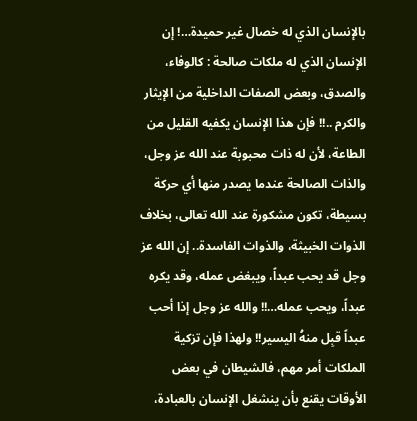بالإنسان الذي له خصال غير حميدة…! إن الإنسان الذي له ملكات صالحة : كالوفاء، والصدق، وبعض الصفات الداخلية من الإيثار والكرم ..!! فإن هذا الإنسان يكفيه القليل من الطاعة، لأن له ذات محبوبة عند الله عز وجل، والذات الصالحة عندما يصدر منها أي حركة بسيطة، تكون مشكورة عند الله تعالى، بخلاف الذوات الخبيثة، والذوات الفاسدة.. إن الله عز وجل قد يحب عبداً، ويبغض عمله، وقد يكره عبداً، ويحب عمله…!! والله عز وجل إذا أحب عبداً قبِل منهُ اليسير!! ولهذا فإن تزكية الملكات أمر مهم، فالشيطان في بعض الأوقات يقنع بأن ينشغل الإنسان بالعبادة،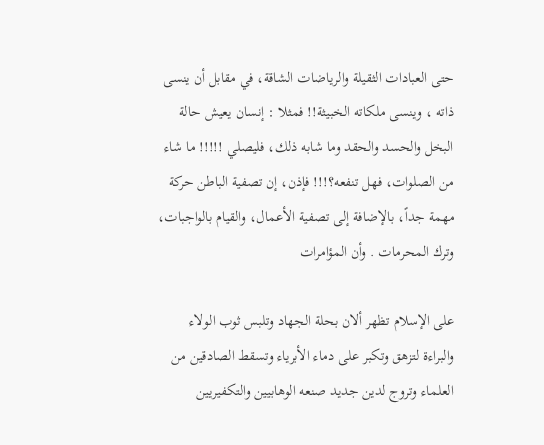حتى العبادات الثقيلة والرياضات الشاقة، في مقابل أن ينسى ذاته ، وينسى ملكاته الخبيثة!! فمثلا : إنسان يعيش حالة البخل والحسد والحقد وما شابه ذلك، فليصلي !!!!! ما شاء من الصلوات، فهل تنفعه؟!!! فإذن، إن تصفية الباطن حركة مهمة جداً، بالإضافة إلى تصفية الأعمال، والقيام بالواجبات، وترك المحرمات . وأن المؤامرات

على الإسلام تظهر ألان بحلة الجهاد وتلبس ثوب الولاء والبراءة لتزهق وتكبر على دماء الأبرياء وتسقط الصادقين من العلماء وتروج لدين جديد صنعه الوهابيين والتكفيريين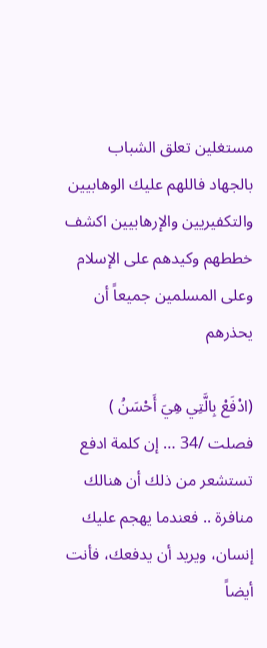مستغلين تعلق الشباب بالجهاد فاللهم عليك الوهابيين والتكفيريين والإرهابيين اكشف خططهم وكيدهم على الإسلام وعلى المسلمين جميعاً أن يحذرهم

(ادْفَعْ بِالَّتِي هِيَ أَحْسَنُ ) فصلت /34 … إن كلمة ادفع تستشعر من ذلك أن هنالك منافرة .. فعندما يهجم عليك إنسان، ويريد أن يدفعك، فأنت أيضاً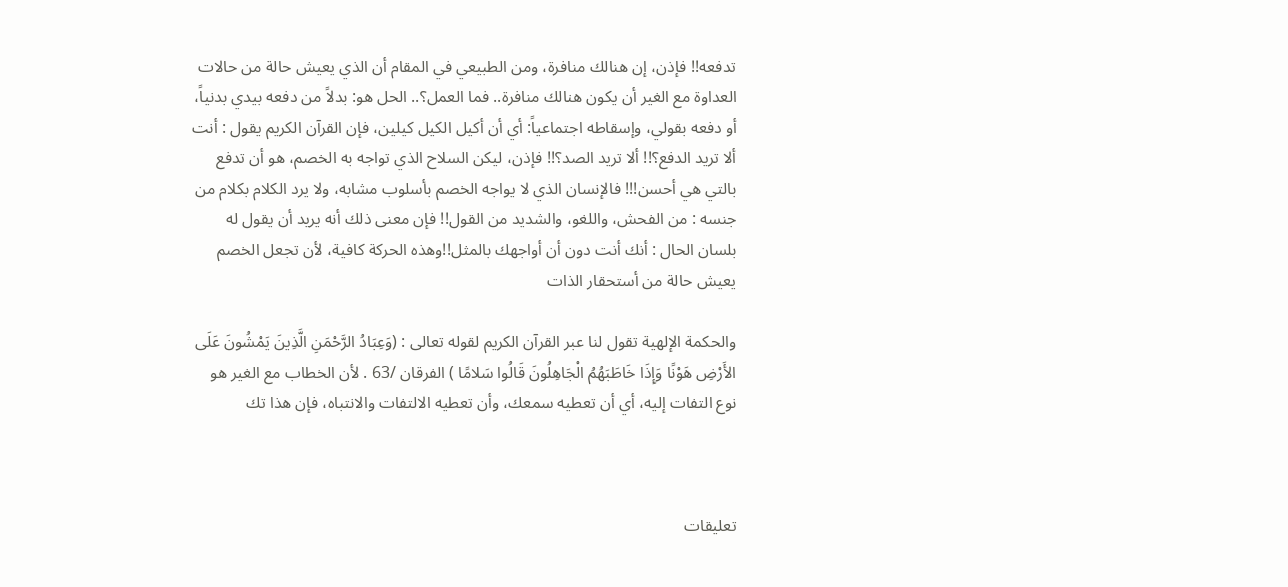تدفعه!! فإذن، إن هنالك منافرة، ومن الطبيعي في المقام أن الذي يعيش حالة من حالات العداوة مع الغير أن يكون هنالك منافرة.. فما العمل؟.. الحل هو: بدلاً من دفعه بيدي بدنياً، أو دفعه بقولي، وإسقاطه اجتماعياً: أي أن أكيل الكيل كيلين، فإن القرآن الكريم يقول : أنت ألا تريد الدفع؟!! ألا تريد الصد؟!! فإذن، ليكن السلاح الذي تواجه به الخصم، هو أن تدفع بالتي هي أحسن!!! فالإنسان الذي لا يواجه الخصم بأسلوب مشابه، ولا يرد الكلام بكلام من جنسه : من الفحش، واللغو، والشديد من القول!! فإن معنى ذلك أنه يريد أن يقول له بلسان الحال : أنك أنت دون أن أواجهك بالمثل!!وهذه الحركة كافية، لأن تجعل الخصم يعيش حالة من أستحقار الذات

والحكمة الإلهية تقول لنا عبر القرآن الكريم لقوله تعالى : (وَعِبَادُ الرَّحْمَنِ الَّذِينَ يَمْشُونَ عَلَى الأَرْضِ هَوْنًا وَإِذَا خَاطَبَهُمُ الْجَاهِلُونَ قَالُوا سَلامًا ) الفرقان /63 . لأن الخطاب مع الغير هو نوع التفات إليه، أي أن تعطيه سمعك، وأن تعطيه الالتفات والانتباه، فإن هذا تك



تعليقات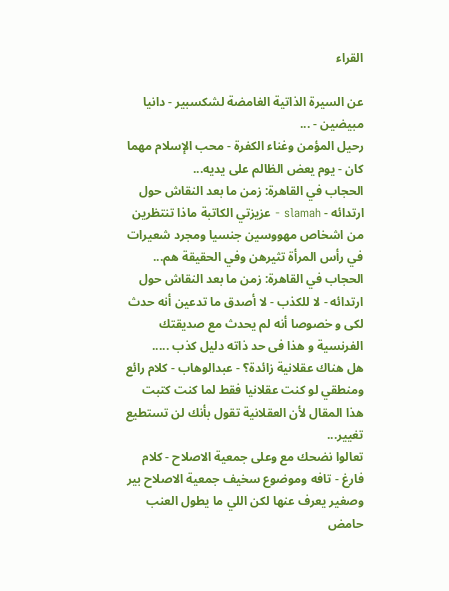القراء

عن السيرة الذاتية الغامضة لشكسبير - دانيا مبيضين - ...
رحيل المؤمن وغناء الكفرة - محب الإسلام مهما كان - يوم يعض الظالم على يديه...
الحجاب في القاهرة: زمن ما بعد النقاش حول ارتدائه - slamah - عزيزتي الكاتبة ماذا تنتظرين من اشخاص مهووسين جنسيا ومجرد شعيرات في رأس المرأة تثيرهن وفي الحقيقة هم...
الحجاب في القاهرة: زمن ما بعد النقاش حول ارتدائه - لا للكذب - لا أصدق ما تدعين أنه حدث لكى و خصوصا أنه لم يحدث مع صديقتك الفرنسية و هذا فى حد ذاته دليل كذب .....
هل هناك عقلانية زائدة؟ - عبدالوهاب - كلام رائع ومنطقي لو كنت عقلانيا فقط لما كنت كتبت هذا المقال لأن العقلانية تقول بأنك لن تستطيع تغيير...
تعالوا نضحك مع وعلى جمعية الاصلاح - كلام فارغ - تافه وموضوع سخيف جمعية الاصلاح بير وصغير يعرف عنها لكن اللي ما يطول العنب حامض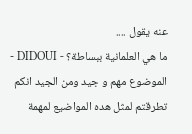عنه يقول ....
ما هي العلمانية ببساطة؟ - DIDOUI - الموضوع مهم و جيد ومن الجيد انكم تطرقتم لمثل هده المواضيع لمهمة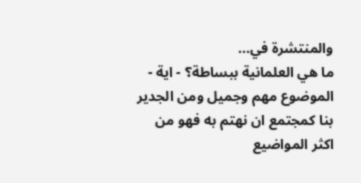والمنتشرة في...
ما هي العلمانية ببساطة؟ - اية - الموضوع مهم وجميل ومن الجدير بنا كمجتمع ان نهتم به فهو من اكثر المواضيع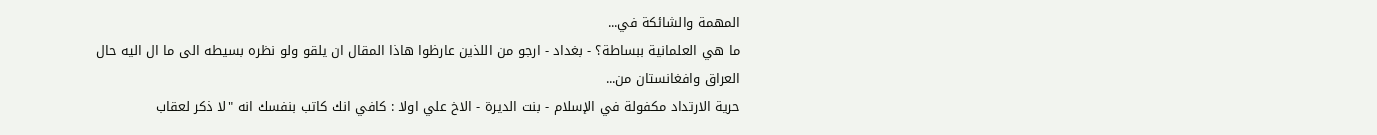المهمة والشائكة في...
ما هي العلمانية ببساطة؟ - بغداد - ارجو من اللذين عارظوا هاذا المقال ان يلقو ولو نظره بسيطه الى ما ال اليه حال العراق وافغانستان من...
حرية الارتداد مكفولة في الإسلام - بنت الديرة - الاخ علي اولا : كافي انك كاتب بنفسك انه "لا ذكر لعقاب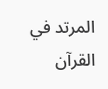المرتد في القرآن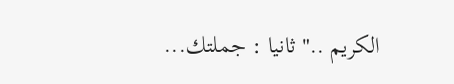الكريم .." ثانيا : جملتك...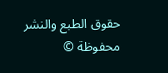حقوق الطبع والنشر محفوظة ©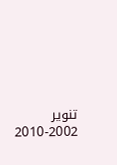تنوير 2002-2010